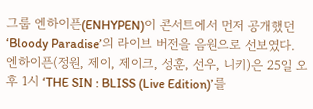그룹 엔하이픈(ENHYPEN)이 콘서트에서 먼저 공개했던 ‘Bloody Paradise’의 라이브 버전을 음원으로 선보였다.
엔하이픈(정원, 제이, 제이크, 성훈, 선우, 니키)은 25일 오후 1시 ‘THE SIN : BLISS (Live Edition)’를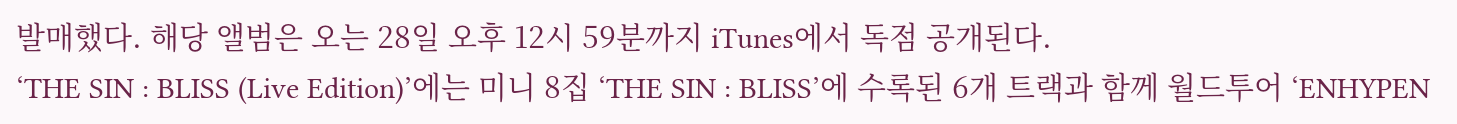발매했다. 해당 앨범은 오는 28일 오후 12시 59분까지 iTunes에서 독점 공개된다.
‘THE SIN : BLISS (Live Edition)’에는 미니 8집 ‘THE SIN : BLISS’에 수록된 6개 트랙과 함께 월드투어 ‘ENHYPEN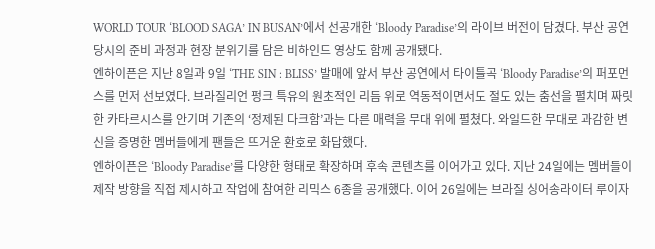WORLD TOUR ‘BLOOD SAGA’ IN BUSAN’에서 선공개한 ‘Bloody Paradise’의 라이브 버전이 담겼다. 부산 공연 당시의 준비 과정과 현장 분위기를 담은 비하인드 영상도 함께 공개됐다.
엔하이픈은 지난 8일과 9일 ‘THE SIN : BLISS’ 발매에 앞서 부산 공연에서 타이틀곡 ‘Bloody Paradise’의 퍼포먼스를 먼저 선보였다. 브라질리언 펑크 특유의 원초적인 리듬 위로 역동적이면서도 절도 있는 춤선을 펼치며 짜릿한 카타르시스를 안기며 기존의 ‘정제된 다크함’과는 다른 매력을 무대 위에 펼쳤다. 와일드한 무대로 과감한 변신을 증명한 멤버들에게 팬들은 뜨거운 환호로 화답했다.
엔하이픈은 ‘Bloody Paradise’를 다양한 형태로 확장하며 후속 콘텐츠를 이어가고 있다. 지난 24일에는 멤버들이 제작 방향을 직접 제시하고 작업에 참여한 리믹스 6종을 공개했다. 이어 26일에는 브라질 싱어송라이터 루이자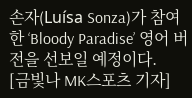손자(Luísa Sonza)가 참여한 ‘Bloody Paradise’ 영어 버전을 선보일 예정이다.
[금빛나 MK스포츠 기자]